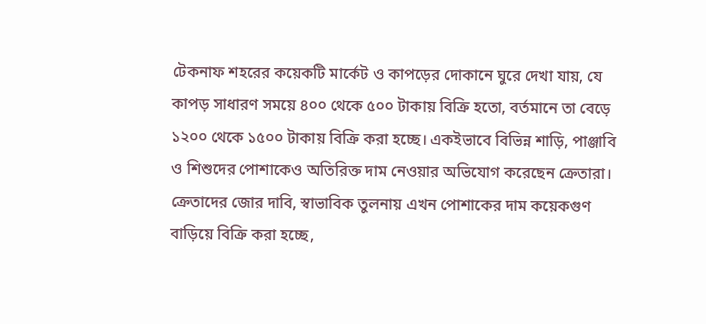টেকনাফ শহরের কয়েকটি মার্কেট ও কাপড়ের দোকানে ঘুরে দেখা যায়, যে কাপড় সাধারণ সময়ে ৪০০ থেকে ৫০০ টাকায় বিক্রি হতো, বর্তমানে তা বেড়ে ১২০০ থেকে ১৫০০ টাকায় বিক্রি করা হচ্ছে। একইভাবে বিভিন্ন শাড়ি, পাঞ্জাবি ও শিশুদের পোশাকেও অতিরিক্ত দাম নেওয়ার অভিযোগ করেছেন ক্রেতারা।
ক্রেতাদের জোর দাবি, স্বাভাবিক তুলনায় এখন পোশাকের দাম কয়েকগুণ বাড়িয়ে বিক্রি করা হচ্ছে,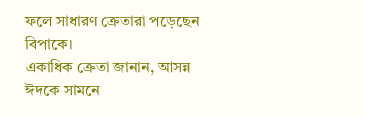ফলে সাধারণ ক্রেতারা পড়েছেন বিপাকে।
একাধিক ক্রেতা জানান, আসন্ন ঈদকে সামনে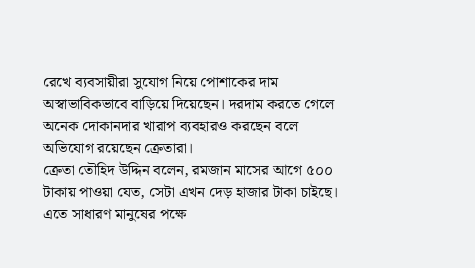রেখে ব্যবসায়ীরা সুযোগ নিয়ে পোশাকের দাম অস্বাভাবিকভাবে বাড়িয়ে দিয়েছেন। দরদাম করতে গেলে অনেক দোকানদার খারাপ ব্যবহারও করছেন বলে অভিযোগ রয়েছেন ক্রেতারা।
ক্রেতা তৌহিদ উদ্দিন বলেন, রমজান মাসের আগে ৫০০ টাকায় পাওয়া যেত, সেটা এখন দেড় হাজার টাকা চাইছে। এতে সাধারণ মানুষের পক্ষে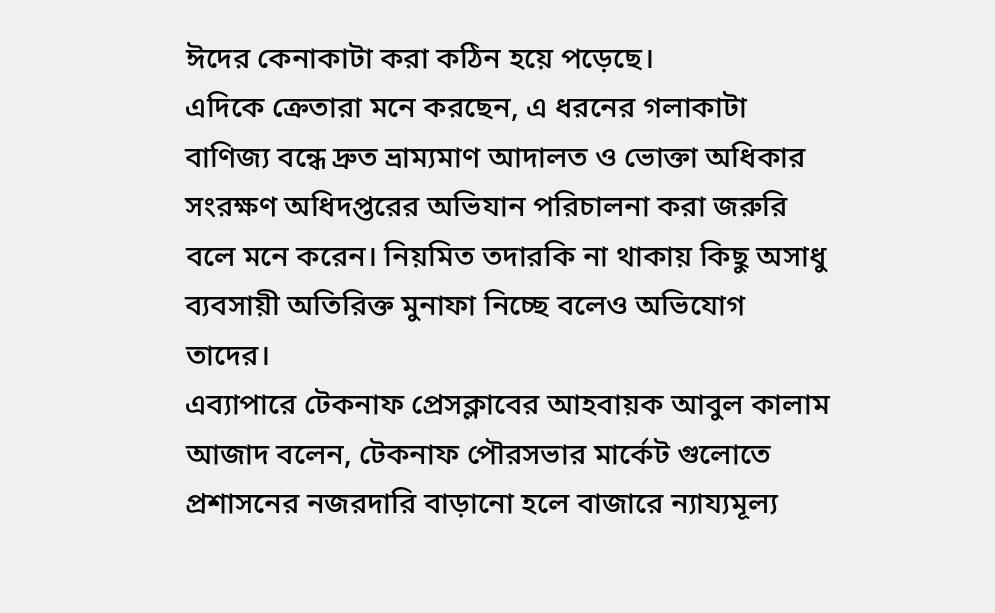ঈদের কেনাকাটা করা কঠিন হয়ে পড়েছে।
এদিকে ক্রেতারা মনে করছেন, এ ধরনের গলাকাটা বাণিজ্য বন্ধে দ্রুত ভ্রাম্যমাণ আদালত ও ভোক্তা অধিকার সংরক্ষণ অধিদপ্তরের অভিযান পরিচালনা করা জরুরি বলে মনে করেন। নিয়মিত তদারকি না থাকায় কিছু অসাধু ব্যবসায়ী অতিরিক্ত মুনাফা নিচ্ছে বলেও অভিযোগ তাদের।
এব্যাপারে টেকনাফ প্রেসক্লাবের আহবায়ক আবুল কালাম আজাদ বলেন, টেকনাফ পৌরসভার মার্কেট গুলোতে প্রশাসনের নজরদারি বাড়ানো হলে বাজারে ন্যায্যমূল্য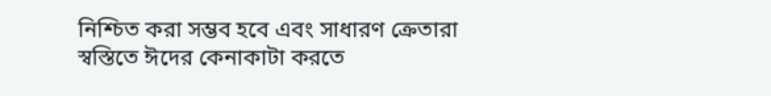নিশ্চিত করা সম্ভব হবে এবং সাধারণ ক্রেতারা স্বস্তিতে ঈদের কেনাকাটা করতে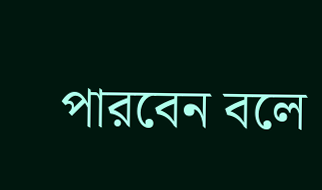পারবেন বলে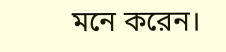মনে করেন।